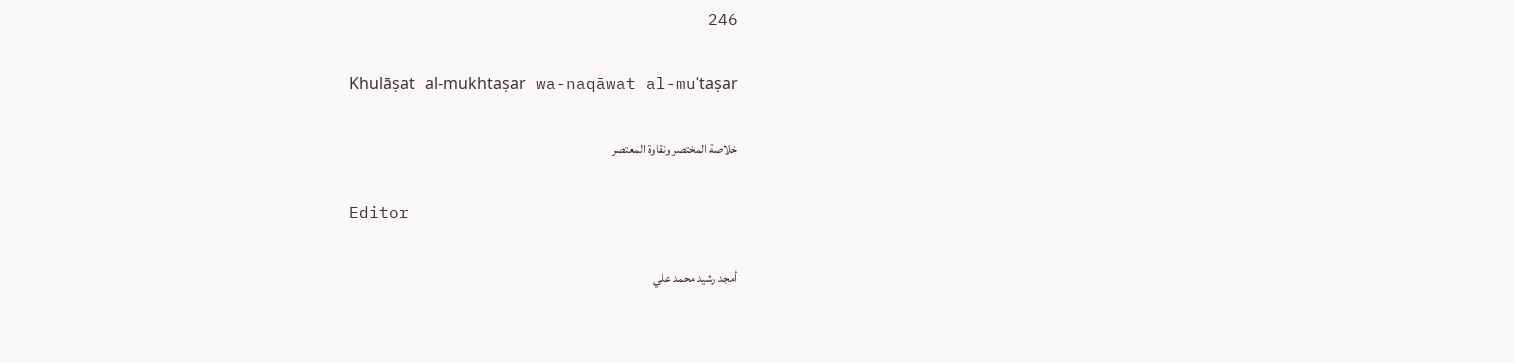246

Khulāṣat al-mukhtaṣar wa-naqāwat al-muʿtaṣar

خلاصة المختصر ونقاوة المعتصر

Editor

أمجد رشيد محمد علي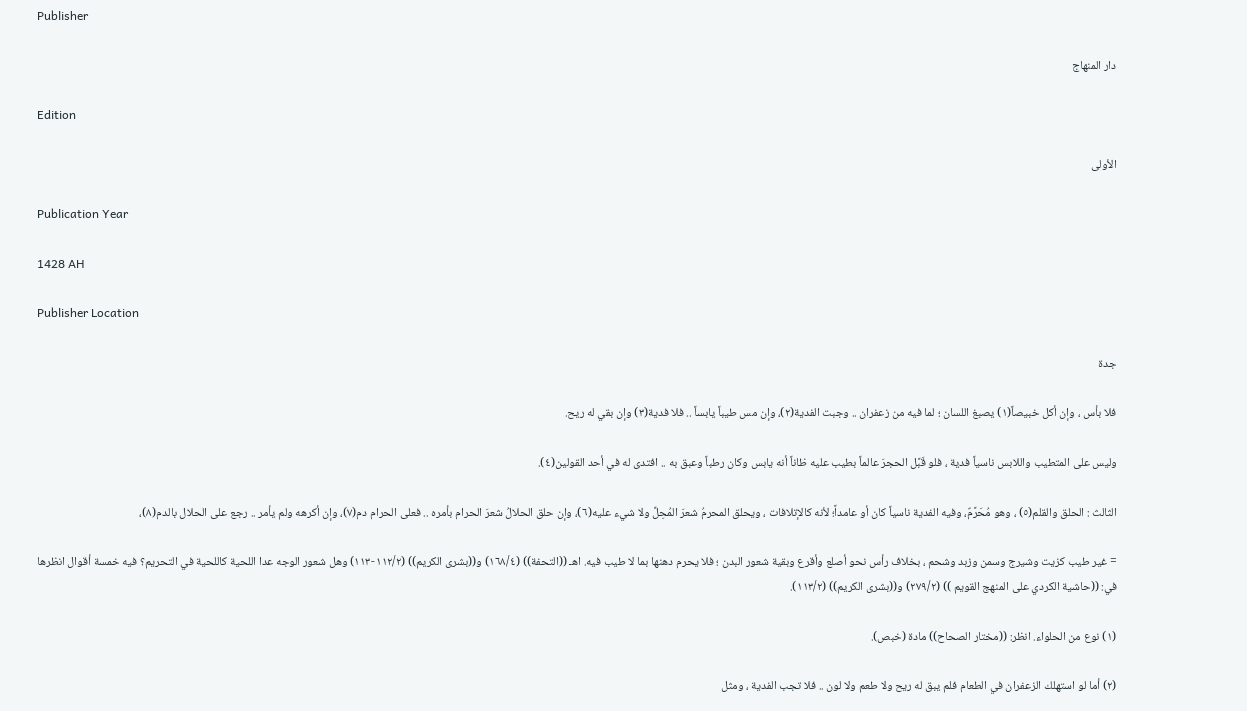Publisher

دار المنهاج

Edition

الأولى

Publication Year

1428 AH

Publisher Location

جدة

فلا بأس ، وإن أكل خبيصاً(١) يصبغ اللسان ؛ لما فيه من زعفران .. وجبت الفدية(٢)، وإن مس طيباً يابساً .. فلا فدية(٣) وإن بقي له ريح.

وليس على المتطيب واللابس ناسياً فدية ، فلو قَبَّل الحجرَ عالماً بطيب عليه ظاناً أنه يابس وكان رطباً وعبق به .. افتدى له في أحد القولين(٤).

الثالث : الحلق والقلم(٥) ، وهو مُحَرَّمٌ، وفيه الفدية ناسياً كان أو عامداً؛ لأنه كالإتلافات ، ويحلق المحرمُ شعرَ المُحِلِّ ولا شيء عليه(٦)، وإن حلق الحلالُ شعرَ الحرام بأمره .. فعلى الحرام دم(٧)، وإن أكرهه ولم يأمر .. رجع على الحلال بالدم(٨)،

= غير طيب كزيت وشيرج وسمن وزبد وشحم ، بخلاف رأس نحو أصلع وأقرع وبقية شعور البدن ؛ فلا يحرم دهنها بما لا طيب فيه. اهـ ((التحفة)) (١٦٨/٤) و((بشرى الكريم)) (١١٢/٢-١١٣) وهل شعور الوجه عدا اللحية كاللحية في التحريم؟ فيه خمسة أقوال انظرها في: ((حاشية الكردي على المنهج القويم )) (٢٧٩/٢) و((بشرى الكريم)) (١١٣/٢).

(١) نوع من الحلواء. انظر: ((مختار الصحاح)) مادة (خبص).

(٢) أما لو استهلك الزعفران في الطعام فلم يبق له ريح ولا طعم ولا لون .. فلا تجب الفدية ، ومثل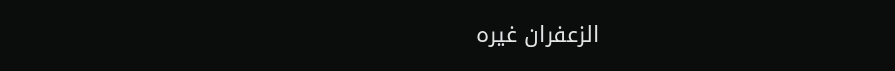الزعفران غيره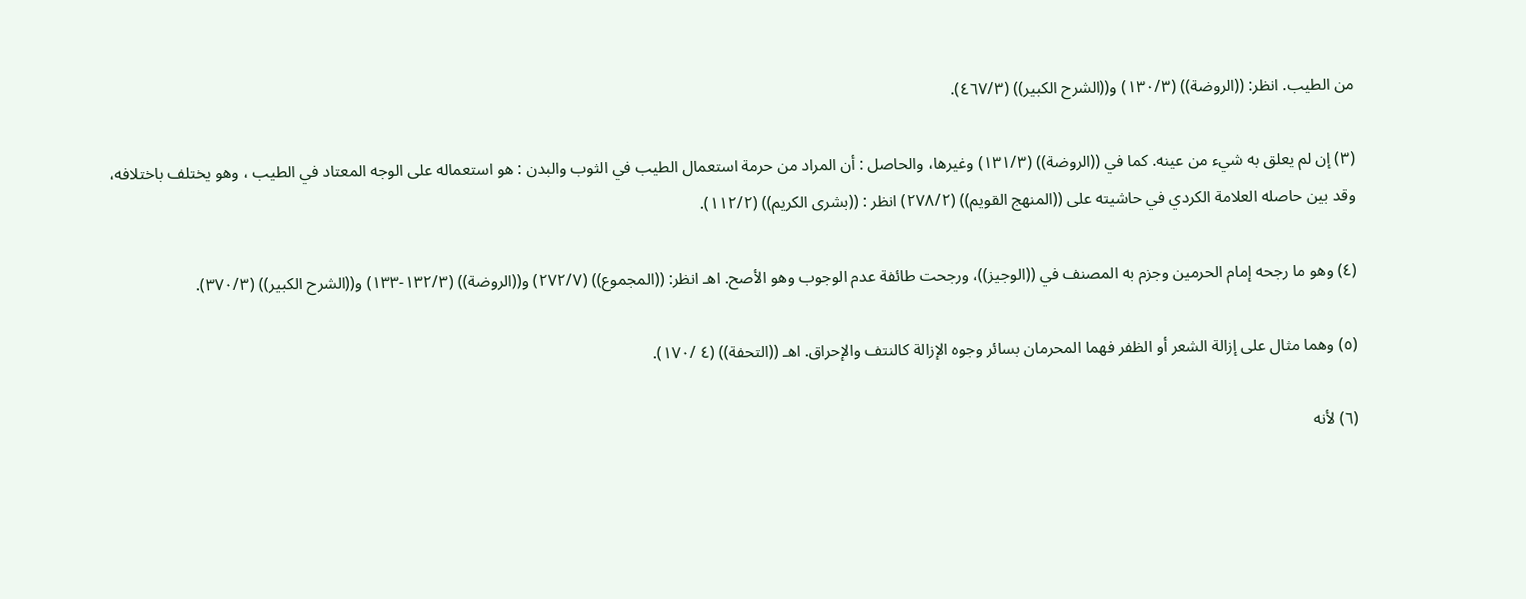من الطيب. انظر: ((الروضة)) (١٣٠/٣) و((الشرح الكبير)) (٤٦٧/٣).

(٣) إن لم يعلق به شيء من عينه. كما في ((الروضة)) (١٣١/٣) وغيرها، والحاصل : أن المراد من حرمة استعمال الطيب في الثوب والبدن : هو استعماله على الوجه المعتاد في الطيب ، وهو يختلف باختلافه، وقد بين حاصله العلامة الكردي في حاشيته على ((المنهج القويم)) (٢٧٨/٢) انظر : ((بشرى الكريم)) (١١٢/٢).

(٤) وهو ما رجحه إمام الحرمين وجزم به المصنف في ((الوجيز))، ورجحت طائفة عدم الوجوب وهو الأصح. اهـ انظر: ((المجموع)) (٢٧٢/٧) و((الروضة)) (١٣٢/٣-١٣٣) و((الشرح الكبير)) (٣٧٠/٣).

(٥) وهما مثال على إزالة الشعر أو الظفر فهما المحرمان بسائر وجوه الإزالة كالنتف والإحراق. اهـ ((التحفة)) (٤ /١٧٠).

(٦) لأنه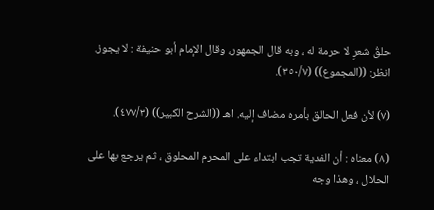حلقُ شعرِ لا حرمة له ، وبه قال الجمهور، وقال الإمام أبو حنيفة : لا يجوز. انظر: ((المجموع)) (٣٥٠/٧).

(٧) لأن فعل الحالق بأمره مضاف إليه. اهـ ((الشرح الكبير)) (٤٧٧/٣).

(٨) معناه : أن الفدية تجب ابتداء على المحرم المحلوق ، ثم يرجع بها على الحلال ، وهذا وجه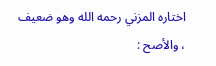اختاره المزني رحمه الله وهو ضعيف ، والأصح :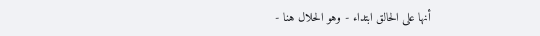أنها على الحالق ابتداء - وهو الحلال هنا -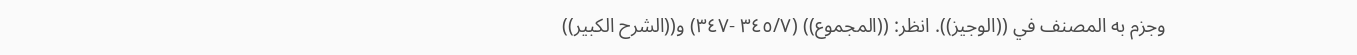وجزم به المصنف في ((الوجيز)). انظر: ((المجموع)) (٣٤٥/٧ -٣٤٧) و((الشرح الكبير))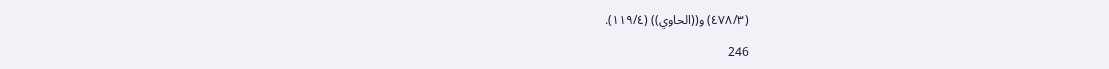(٤٧٨/٣) و((الحاوي)) (١١٩/٤).

246